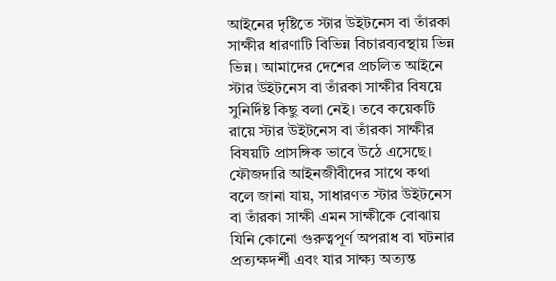আইনের দৃষ্টিতে স্টার উইটনেস বা তাঁরকা সাক্ষীর ধারণাটি বিভিন্ন বিচারব্যবস্থায় ভিন্ন ভিন্ন। আমাদের দেশের প্রচলিত আইনে স্টার উইটনেস বা তাঁরকা সাক্ষীর বিষয়ে সুনির্দিষ্ট কিছু বলা নেই। তবে কয়েকটি রায়ে স্টার উইটনেস বা তাঁরকা সাক্ষীর বিষয়টি প্রাসঙ্গিক ভাবে উঠে এসেছে।
ফৌজদারি আইনজীবীদের সাথে কথা বলে জানা যায়, সাধারণত স্টার উইটনেস বা তাঁরকা সাক্ষী এমন সাক্ষীকে বোঝায় যিনি কোনো গুরুত্বপূর্ণ অপরাধ বা ঘটনার প্রত্যক্ষদর্শী এবং যার সাক্ষ্য অত্যন্ত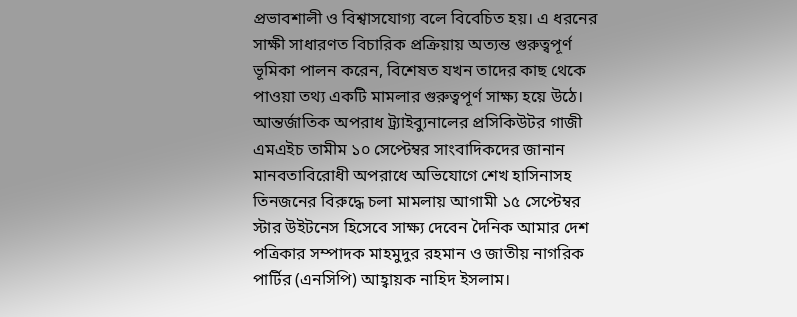প্রভাবশালী ও বিশ্বাসযোগ্য বলে বিবেচিত হয়। এ ধরনের সাক্ষী সাধারণত বিচারিক প্রক্রিয়ায় অত্যন্ত গুরুত্বপূর্ণ ভূমিকা পালন করেন, বিশেষত যখন তাদের কাছ থেকে পাওয়া তথ্য একটি মামলার গুরুত্বপূর্ণ সাক্ষ্য হয়ে উঠে।
আন্তর্জাতিক অপরাধ ট্র্যাইব্যুনালের প্রসিকিউটর গাজী এমএইচ তামীম ১০ সেপ্টেম্বর সাংবাদিকদের জানান মানবতাবিরোধী অপরাধে অভিযোগে শেখ হাসিনাসহ তিনজনের বিরুদ্ধে চলা মামলায় আগামী ১৫ সেপ্টেম্বর স্টার উইটনেস হিসেবে সাক্ষ্য দেবেন দৈনিক আমার দেশ পত্রিকার সম্পাদক মাহমুদুর রহমান ও জাতীয় নাগরিক পার্টির (এনসিপি) আহ্বায়ক নাহিদ ইসলাম।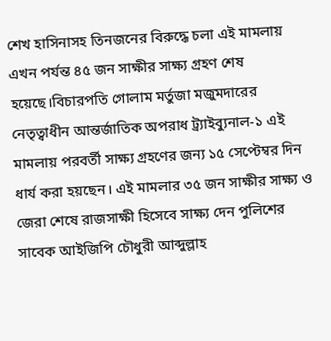শেখ হাসিনাসহ তিনজনের বিরুদ্ধে চলা এই মামলায় এখন পর্যন্ত ৪৫ জন সাক্ষীর সাক্ষ্য গ্রহণ শেষ হয়েছে।বিচারপতি গোলাম মর্তুজা মজুমদারের নেতৃত্বাধীন আন্তর্জাতিক অপরাধ ট্র্যাইব্যুনাল-১ এই মামলায় পরবর্তী সাক্ষ্য গ্রহণের জন্য ১৫ সেপ্টেম্বর দিন ধার্য করা হয়ছেন। এই মামলার ৩৫ জন সাক্ষীর সাক্ষ্য ও জেরা শেষে রাজসাক্ষী হিসেবে সাক্ষ্য দেন পুলিশের সাবেক আইজিপি চৌধুরী আব্দুল্লাহ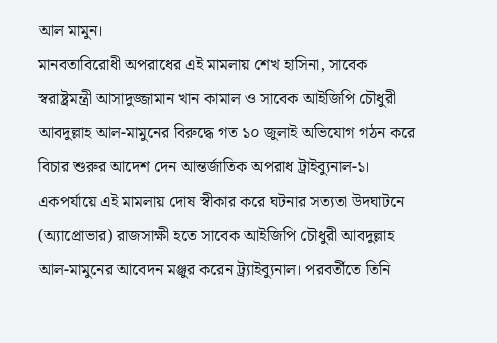আল মামুন।
মানবতাবিরোধী অপরাধের এই মামলায় শেখ হাসিনা, সাবেক স্বরাষ্ট্রমন্ত্রী আসাদুজ্জামান খান কামাল ও সাবেক আইজিপি চৌধুরী আবদুল্লাহ আল-মামুনের বিরুদ্ধে গত ১০ জুলাই অভিযোগ গঠন করে বিচার শুরুর আদেশ দেন আন্তর্জাতিক অপরাধ ট্রাইব্যুনাল-১। একপর্যায়ে এই মামলায় দোষ স্বীকার করে ঘটনার সত্যতা উদঘাটনে (অ্যাপ্রোভার) রাজসাক্ষী হতে সাবেক আইজিপি চৌধুরী আবদুল্লাহ আল-মামুনের আবেদন মঞ্জুর করেন ট্র্যাইব্যুনাল। পরবর্তীতে তিনি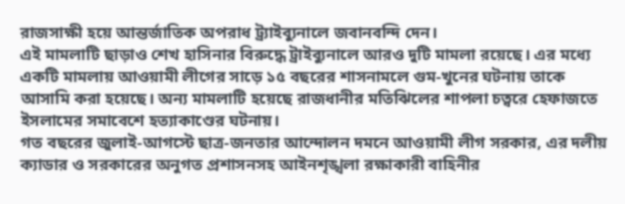রাজসাক্ষী হয়ে আন্তর্জাতিক অপরাধ ট্র্যাইব্যুনালে জবানবন্দি দেন।
এই মামলাটি ছাড়াও শেখ হাসিনার বিরুদ্ধে ট্রাইব্যুনালে আরও দুটি মামলা রয়েছে। এর মধ্যে একটি মামলায় আওয়ামী লীগের সাড়ে ১৫ বছরের শাসনামলে গুম-খুনের ঘটনায় তাকে আসামি করা হয়েছে। অন্য মামলাটি হয়েছে রাজধানীর মতিঝিলের শাপলা চত্বরে হেফাজতে ইসলামের সমাবেশে হত্যাকাণ্ডের ঘটনায়।
গত বছরের জুলাই-আগস্টে ছাত্র-জনতার আন্দোলন দমনে আওয়ামী লীগ সরকার, এর দলীয় ক্যাডার ও সরকারের অনুগত প্রশাসনসহ আইনশৃঙ্খলা রক্ষাকারী বাহিনীর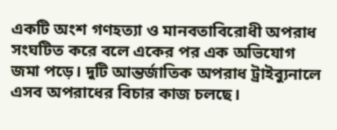একটি অংশ গণহত্যা ও মানবতাবিরোধী অপরাধ সংঘটিত করে বলে একের পর এক অভিযোগ জমা পড়ে। দুটি আন্তর্জাতিক অপরাধ ট্রাইব্যুনালে এসব অপরাধের বিচার কাজ চলছে।